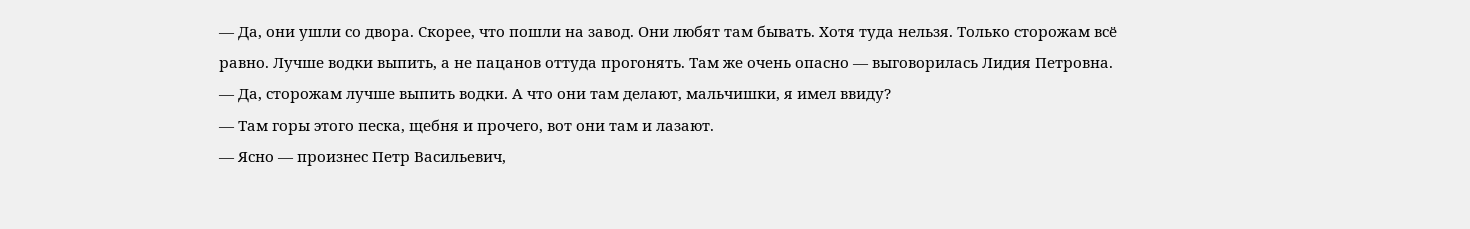— Да, они ушли со двора. Скорее, что пошли на завод. Они любят там бывать. Хотя туда нельзя. Только сторожам всё равно. Лучше водки выпить, а не пацанов оттуда прогонять. Там же очень опасно — выговорилась Лидия Петровна.
— Да, сторожам лучше выпить водки. А что они там делают, мальчишки, я имел ввиду?
— Там горы этого песка, щебня и прочего, вот они там и лазают.
— Ясно — произнес Петр Васильевич,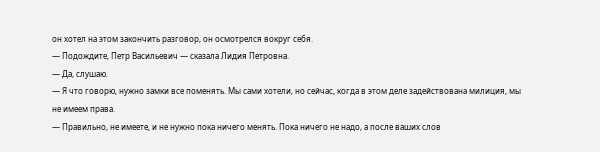он хотел на этом закончить разговор, он осмотрелся вокруг себя.
— Подождите, Петр Васильевич — сказала Лидия Петровна.
— Да, слушаю.
— Я что говорю, нужно замки все поменять. Мы сами хотели, но сейчас, когда в этом деле задействована милиция, мы не имеем права.
— Правильно, не имеете, и не нужно пока ничего менять. Пока ничего не надо, а после ваших слов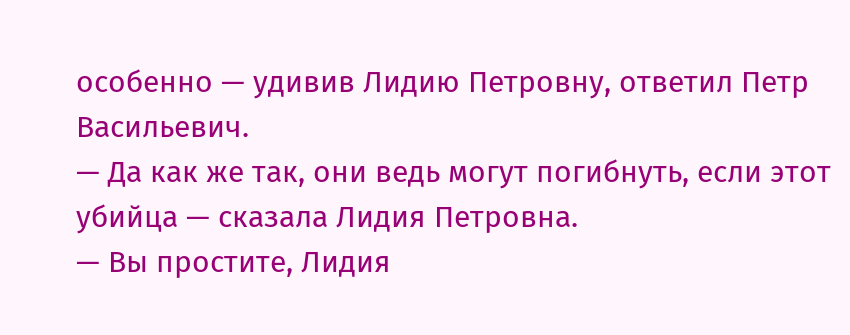особенно — удивив Лидию Петровну, ответил Петр Васильевич.
— Да как же так, они ведь могут погибнуть, если этот убийца — сказала Лидия Петровна.
— Вы простите, Лидия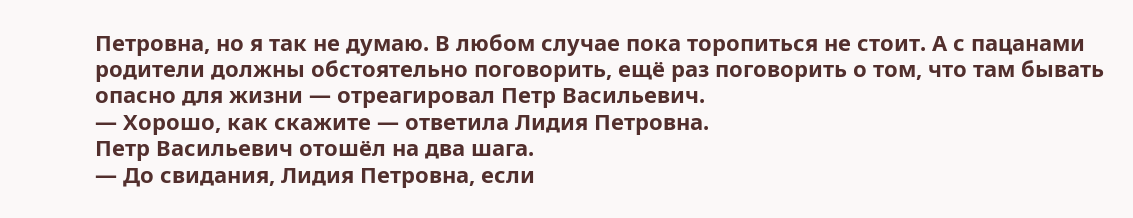Петровна, но я так не думаю. В любом случае пока торопиться не стоит. А с пацанами родители должны обстоятельно поговорить, ещё раз поговорить о том, что там бывать опасно для жизни — отреагировал Петр Васильевич.
— Хорошо, как скажите — ответила Лидия Петровна.
Петр Васильевич отошёл на два шага.
— До свидания, Лидия Петровна, если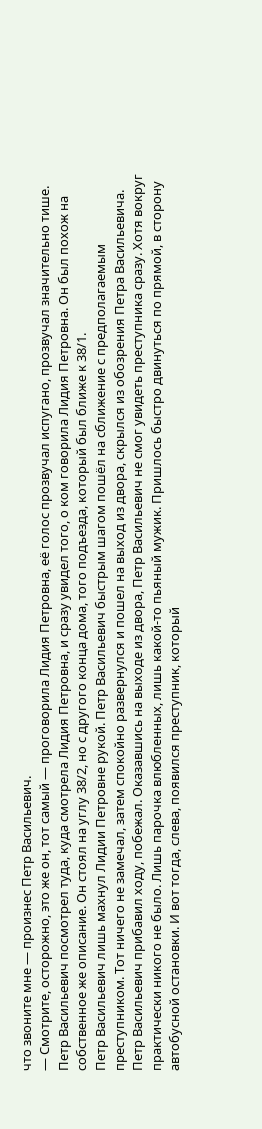что звоните мне — произнес Петр Васильевич.
— Смотрите, осторожно, это же он, тот самый — проговорила Лидия Петровна, её голос прозвучал испугано, прозвучал значительно тише.
Петр Васильевич посмотрел туда, куда смотрела Лидия Петровна, и сразу увидел того, о ком говорила Лидия Петровна. Он был похож на собственное же описание. Он стоял на углу 38/2, но с другого конца дома, того подъезда, который был ближе к 38/1.
Петр Васильевич лишь махнул Лидии Петровне рукой. Петр Васильевич быстрым шагом пошёл на сближение с предполагаемым преступником. Тот ничего не замечал, затем спокойно развернулся и пошел на выход из двора, скрылся из обозрения Петра Васильевича. Петр Васильевич прибавил ходу, побежал. Оказавшись на выходе из двора, Петр Васильевич не смог увидеть преступника сразу. Хотя вокруг практически никого не было. Лишь парочка влюбленных, лишь какой-то пьяный мужик. Пришлось быстро двинуться по прямой, в сторону автобусной остановки. И вот тогда, слева, появился преступник, который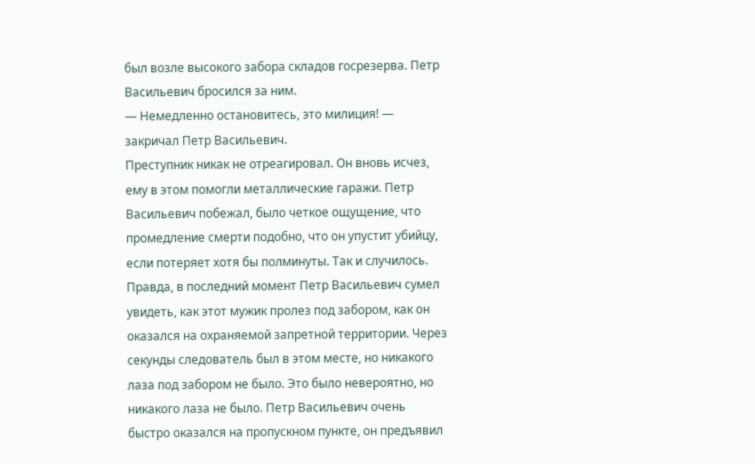был возле высокого забора складов госрезерва. Петр Васильевич бросился за ним.
— Немедленно остановитесь, это милиция! — закричал Петр Васильевич.
Преступник никак не отреагировал. Он вновь исчез, ему в этом помогли металлические гаражи. Петр Васильевич побежал, было четкое ощущение, что промедление смерти подобно, что он упустит убийцу, если потеряет хотя бы полминуты. Так и случилось. Правда, в последний момент Петр Васильевич сумел увидеть, как этот мужик пролез под забором, как он оказался на охраняемой запретной территории. Через секунды следователь был в этом месте, но никакого лаза под забором не было. Это было невероятно, но никакого лаза не было. Петр Васильевич очень быстро оказался на пропускном пункте, он предъявил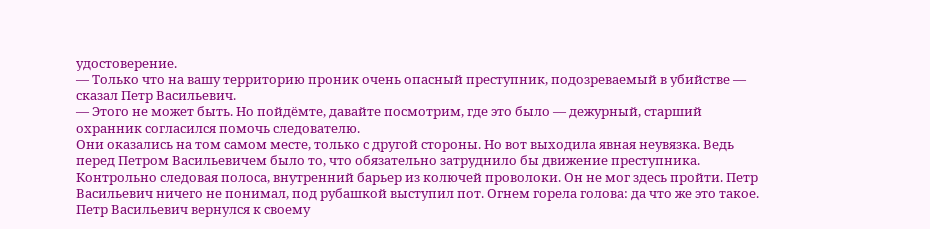удостоверение.
— Только что на вашу территорию проник очень опасный преступник, подозреваемый в убийстве — сказал Петр Васильевич.
— Этого не может быть. Но пойдёмте, давайте посмотрим, где это было — дежурный, старший охранник согласился помочь следователю.
Они оказались на том самом месте, только с другой стороны. Но вот выходила явная неувязка. Ведь перед Петром Васильевичем было то, что обязательно затруднило бы движение преступника. Контрольно следовая полоса, внутренний барьер из колючей проволоки. Он не мог здесь пройти. Петр Васильевич ничего не понимал, под рубашкой выступил пот. Огнем горела голова: да что же это такое.
Петр Васильевич вернулся к своему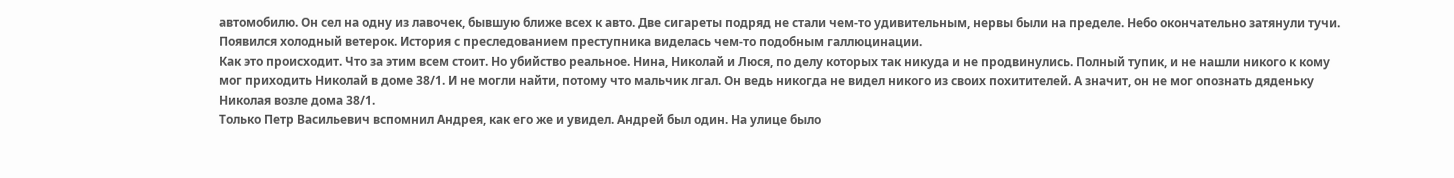автомобилю. Он сел на одну из лавочек, бывшую ближе всех к авто. Две сигареты подряд не стали чем-то удивительным, нервы были на пределе. Небо окончательно затянули тучи. Появился холодный ветерок. История с преследованием преступника виделась чем-то подобным галлюцинации.
Как это происходит. Что за этим всем стоит. Но убийство реальное. Нина, Николай и Люся, по делу которых так никуда и не продвинулись. Полный тупик, и не нашли никого к кому мог приходить Николай в доме 38/1. И не могли найти, потому что мальчик лгал. Он ведь никогда не видел никого из своих похитителей. А значит, он не мог опознать дяденьку Николая возле дома 38/1.
Только Петр Васильевич вспомнил Андрея, как его же и увидел. Андрей был один. На улице было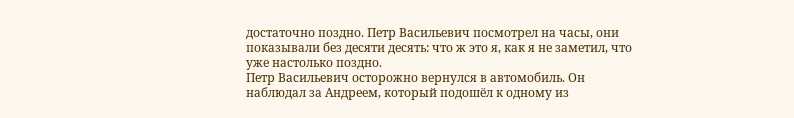достаточно поздно. Петр Васильевич посмотрел на часы, они показывали без десяти десять: что ж это я, как я не заметил, что уже настолько поздно.
Петр Васильевич осторожно вернулся в автомобиль. Он наблюдал за Андреем, который подошёл к одному из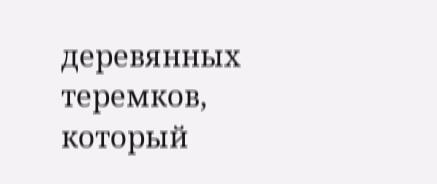деревянных теремков, который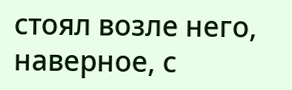стоял возле него, наверное, с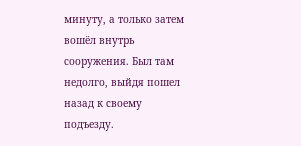минуту, а только затем вошёл внутрь сооружения. Был там недолго, выйдя пошел назад к своему подъезду.